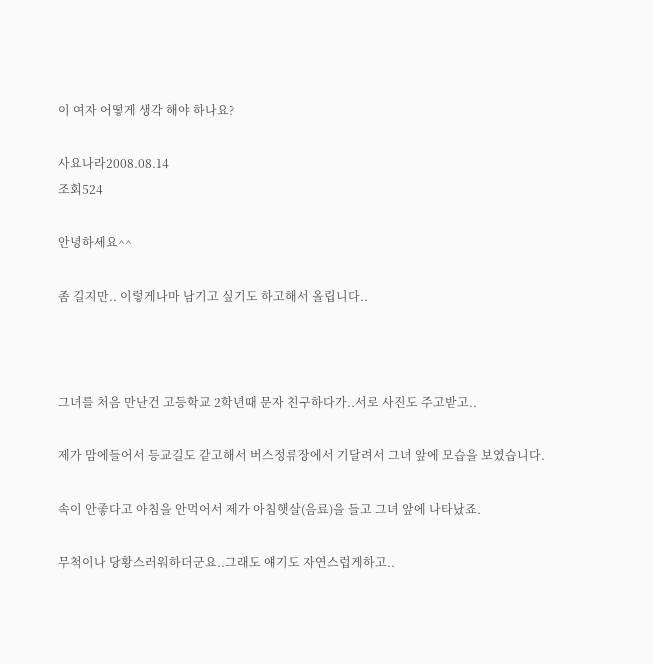이 여자 어떻게 생각 해야 하나요?

사요나라2008.08.14
조회524

안녕하세요^^

좀 길지만.. 이렇게나마 남기고 싶기도 하고해서 올립니다..



그녀를 처음 만난건 고등학교 2학년때 문자 친구하다가..서로 사진도 주고받고..

제가 맘에들어서 등교길도 같고해서 버스정류장에서 기달려서 그녀 앞에 모습을 보였습니다.

속이 안좋다고 아침을 안먹어서 제가 아침햇살(음료)을 들고 그녀 앞에 나타났죠.

무척이나 당황스러워하더군요..그래도 얘기도 자연스럽게하고..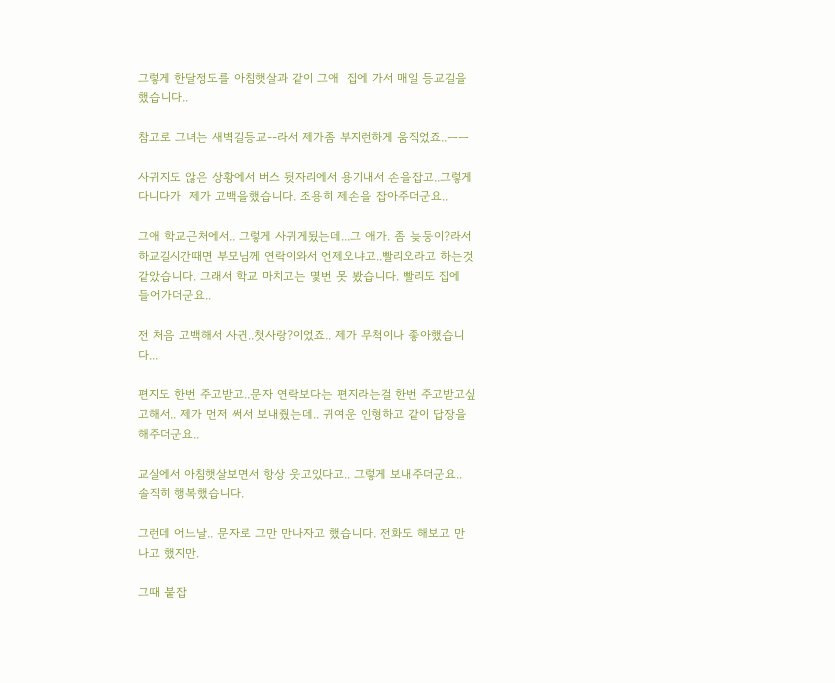그렇게 한달정도를 아침햇살과 같이 그애  집에 가서 매일 등교길을했습니다..

참고로 그녀는 새벽길등교--라서 제가좀 부지런하게 움직었죠..ㅡㅡ

사귀지도 않은 상황에서 버스 뒷자리에서 용기내서 손을잡고..그렇게 다니다가  제가 고백을했습니다. 조용히 제손을 잡아주더군요..

그애 학교근처에서.. 그렇게 사귀게됬는데...그 애가. 좀 늦둥이?라서 하교길시간때면 부모님께 연락이와서 언제오냐고..빨리오라고 하는것같았습니다. 그래서 학교 마치고는 몇번 못 봤습니다. 빨리도 집에 들어가더군요..

전 처음 고백해서 사귄..첫사랑?이었죠.. 제가 무척이나 좋아했습니다...

편지도 한번 주고받고..문자 연락보다는 편지라는걸 한번 주고받고싶고해서.. 제가 먼저 써서 보내줬는데.. 귀여운 인형하고 같이 답장을 해주더군요..

교실에서 아침햇살보면서 항상 웃고있다고.. 그렇게 보내주더군요.. 솔직히 행복했습니다.

그런데 어느날.. 문자로 그만 만나자고 했습니다. 전화도 해보고 만나고 했지만.

그때 붙잡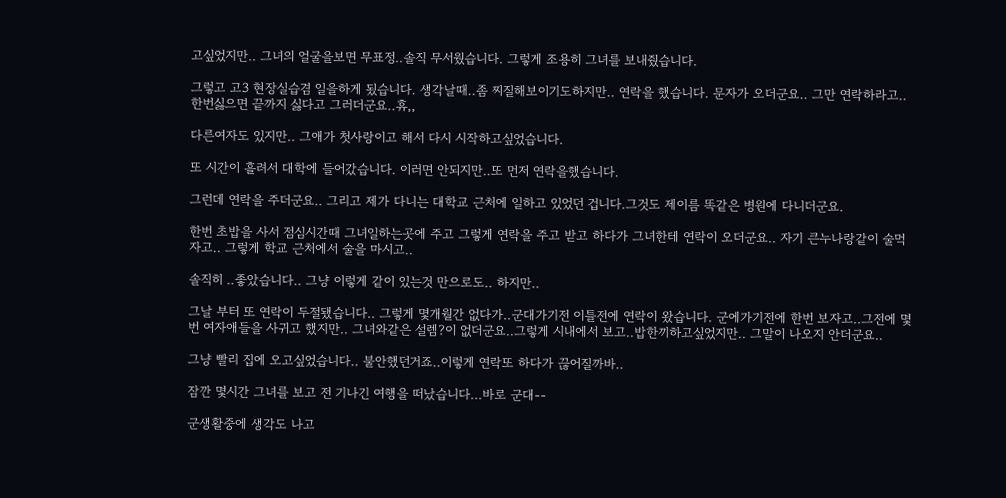고싶었지만.. 그녀의 얼굴을보면 무표정..솔직 무서웠습니다. 그렇게 조용히 그녀를 보내줬습니다.

그렇고 고3 현장실습겸 일을하게 됬습니다. 생각날때..좀 찌질해보이기도하지만.. 연락을 했습니다. 문자가 오더군요.. 그만 연락하라고.. 한번싫으면 끝까지 싫다고 그러더군요..휴,,

다른여자도 있지만.. 그애가 첫사랑이고 해서 다시 시작하고싶었습니다.

또 시간이 흘려서 대학에 들어갔습니다. 이러면 안되지만..또 먼저 연락을했습니다.

그런데 연락을 주더군요.. 그리고 제가 다니는 대학교 근처에 일하고 있었던 겁니다.그것도 제이름 똑같은 병원에 다니더군요.

한번 초밥을 사서 점심시간때 그녀일하는곳에 주고 그렇게 연락을 주고 받고 하다가 그녀한테 연락이 오더군요.. 자기 큰누나랑같이 술먹자고.. 그렇게 학교 근처에서 술을 마시고..

솔직히 ..좋았습니다.. 그냥 이렇게 같이 있는것 만으로도.. 하지만..

그날 부터 또 연락이 두절됐습니다.. 그렇게 몇개월간 없다가..군대가기전 이틀전에 연락이 왔습니다. 군에가기전에 한번 보자고..그전에 몇번 여자애들을 사귀고 했지만.. 그녀와같은 설렘?이 없더군요..그렇게 시내에서 보고..밥한끼하고싶었지만.. 그말이 나오지 안더군요..

그냥 빨리 집에 오고싶었습니다.. 불안했던거죠..이렇게 연락또 하다가 끊어질까바..

잠깐 몇시간 그녀를 보고 전 기나긴 여행을 떠났습니다...바로 군대--

군생활중에 생각도 나고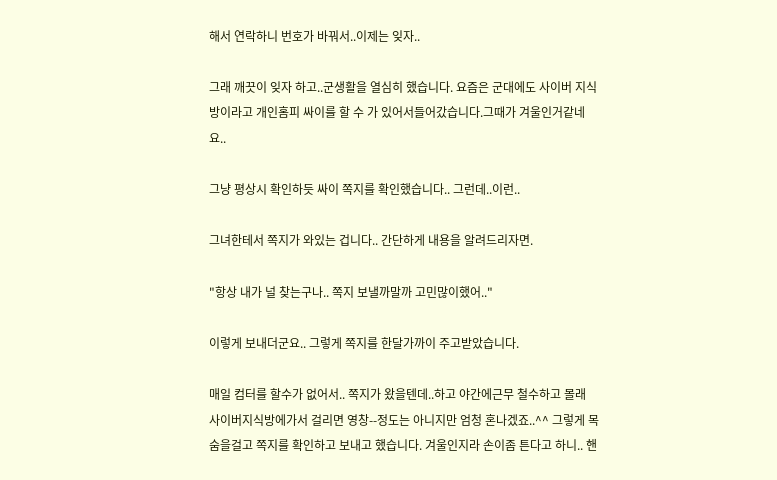해서 연락하니 번호가 바꿔서..이제는 잊자..

그래 깨끗이 잊자 하고..군생활을 열심히 했습니다. 요즘은 군대에도 사이버 지식방이라고 개인홈피 싸이를 할 수 가 있어서들어갔습니다.그때가 겨울인거같네요..

그냥 평상시 확인하듯 싸이 쪽지를 확인했습니다.. 그런데..이런..

그녀한테서 쪽지가 와있는 겁니다.. 간단하게 내용을 알려드리자면.

"항상 내가 널 찾는구나.. 쪽지 보낼까말까 고민많이했어.."

이렇게 보내더군요.. 그렇게 쪽지를 한달가까이 주고받았습니다.

매일 컴터를 할수가 없어서.. 쪽지가 왔을텐데..하고 야간에근무 철수하고 몰래 사이버지식방에가서 걸리면 영창--정도는 아니지만 엄청 혼나겠죠..^^ 그렇게 목숨을걸고 쪽지를 확인하고 보내고 했습니다. 겨울인지라 손이좀 튼다고 하니.. 핸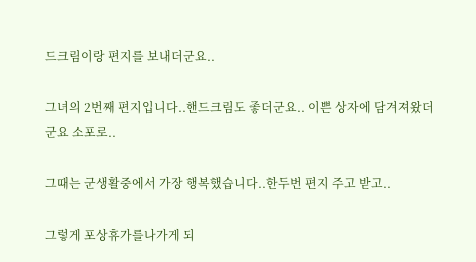드크림이랑 편지를 보내더군요..

그녀의 2번째 편지입니다..핸드크림도 좋더군요.. 이쁜 상자에 담겨져왔더군요 소포로..

그때는 군생활중에서 가장 행복했습니다..한두번 편지 주고 받고..

그렇게 포상휴가를나가게 되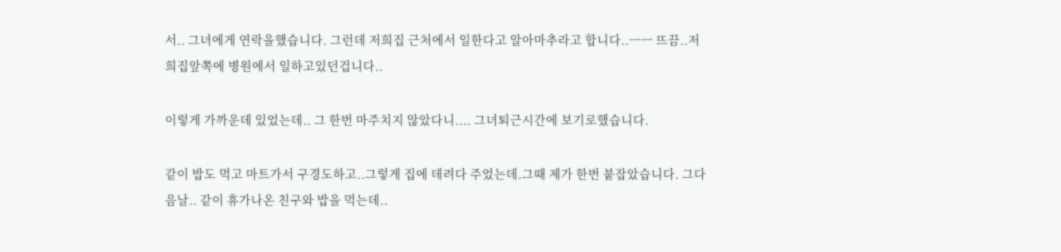서.. 그녀에게 연락을했습니다. 그런데 저희집 근처에서 일한다고 알아마추라고 합니다..ㅡㅡ 뜨끔..저희집앞쪽에 병원에서 일하고있던겁니다..

이렇게 가까운데 있었는데.. 그 한번 마주치지 않았다니.... 그녀퇴근시간에 보기로했습니다.

같이 밥도 먹고 마트가서 구경도하고..그렇게 집에 데려다 주었는데.그때 제가 한번 붙잡았습니다. 그다음날.. 같이 휴가나온 친구와 밥을 먹는데..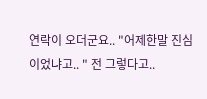연락이 오더군요.. "어제한말 진심이었냐고.. " 전 그렇다고..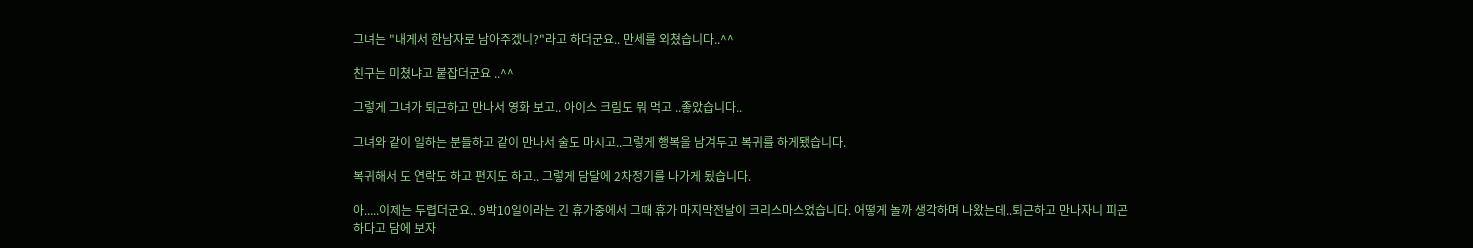그녀는 "내게서 한남자로 남아주겠니?"라고 하더군요.. 만세를 외쳤습니다..^^

친구는 미쳤냐고 붙잡더군요 ..^^

그렇게 그녀가 퇴근하고 만나서 영화 보고.. 아이스 크림도 뭐 먹고 ..좋았습니다..

그녀와 같이 일하는 분들하고 같이 만나서 술도 마시고..그렇게 행복을 남겨두고 복귀를 하게됐습니다.

복귀해서 도 연락도 하고 편지도 하고.. 그렇게 담달에 2차정기를 나가게 됬습니다.

아.....이제는 두렵더군요.. 9박10일이라는 긴 휴가중에서 그때 휴가 마지막전날이 크리스마스었습니다. 어떻게 놀까 생각하며 나왔는데..퇴근하고 만나자니 피곤하다고 담에 보자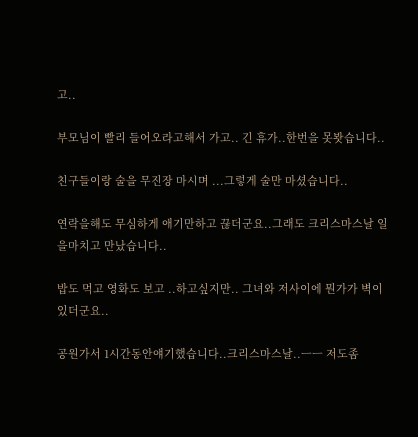고..

부모님이 빨리 들어오라고해서 가고.. 긴 휴가..한번을 못봣습니다..

친구들이랑 술을 무진장 마시며 ...그렇게 술만 마셨습니다..

연락을해도 무심하게 애기만하고 끊더군요..그래도 크리스마스날 일을마치고 만났습니다..

밥도 먹고 영화도 보고 ..하고싶지만.. 그녀와 저사이에 뭔가가 벽이 있더군요..

공원가서 1시간동안얘기했습니다..크리스마스날..ㅡㅡ 저도좀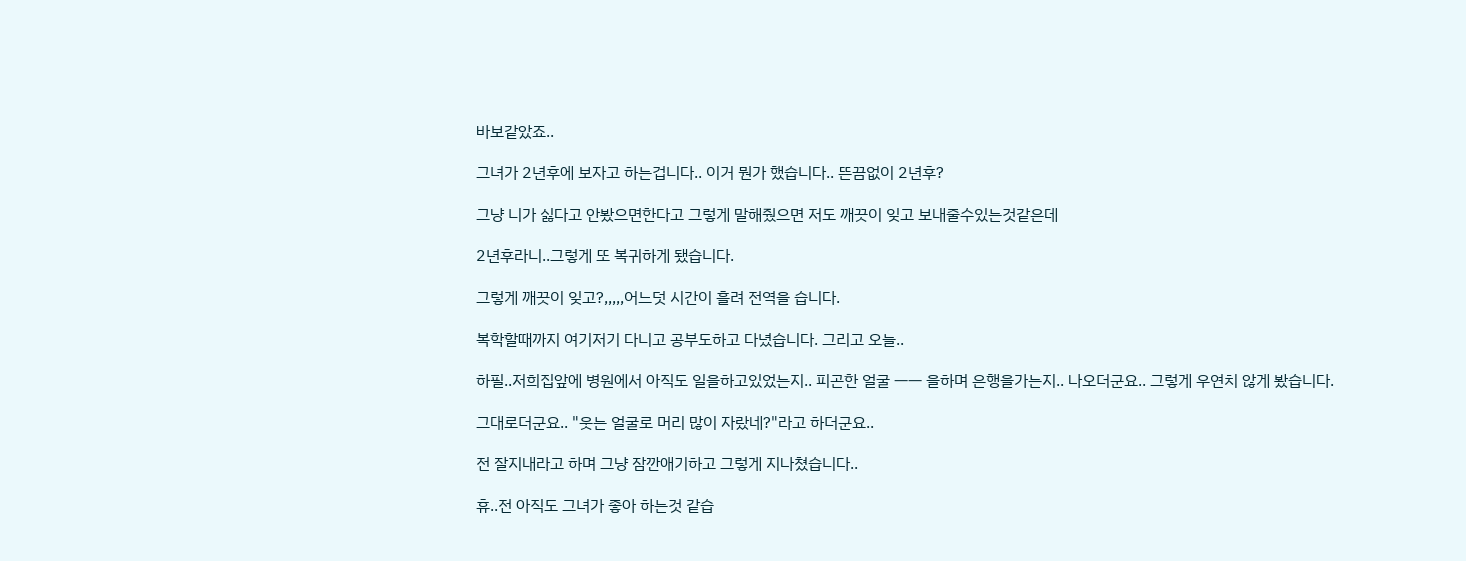바보같았죠..

그녀가 2년후에 보자고 하는겁니다.. 이거 뭔가 했습니다.. 뜬끔없이 2년후?

그냥 니가 싫다고 안봤으면한다고 그렇게 말해줬으면 저도 깨끗이 잊고 보내줄수있는것같은데

2년후라니..그렇게 또 복귀하게 됐습니다.

그렇게 깨끗이 잊고?,,,,,어느덧 시간이 흘려 전역을 습니다.

복학할때까지 여기저기 다니고 공부도하고 다녔습니다. 그리고 오늘..

하필..저희집앞에 병원에서 아직도 일을하고있었는지.. 피곤한 얼굴 ㅡㅡ 을하며 은행을가는지.. 나오더군요.. 그렇게 우연치 않게 봤습니다.

그대로더군요.. "웃는 얼굴로 머리 많이 자랐네?"라고 하더군요..

전 잘지내라고 하며 그냥 잠깐애기하고 그렇게 지나쳤습니다..

휴..전 아직도 그녀가 좋아 하는것 같습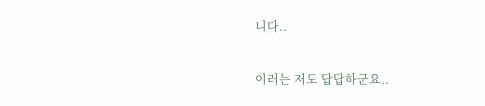니다..

이러는 저도 답답하군요..